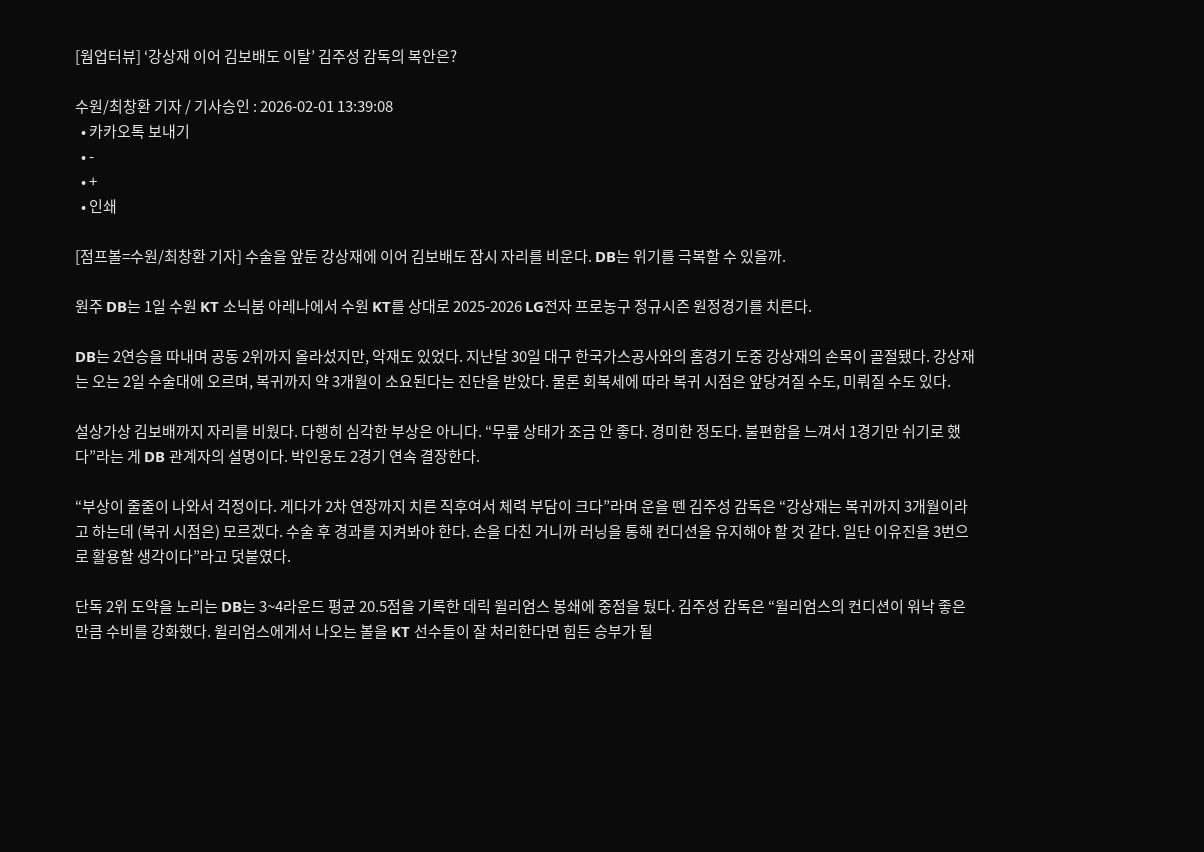[웜업터뷰] ‘강상재 이어 김보배도 이탈’ 김주성 감독의 복안은?

수원/최창환 기자 / 기사승인 : 2026-02-01 13:39:08
  • 카카오톡 보내기
  • -
  • +
  • 인쇄

[점프볼=수원/최창환 기자] 수술을 앞둔 강상재에 이어 김보배도 잠시 자리를 비운다. DB는 위기를 극복할 수 있을까.

원주 DB는 1일 수원 KT 소닉붐 아레나에서 수원 KT를 상대로 2025-2026 LG전자 프로농구 정규시즌 원정경기를 치른다.

DB는 2연승을 따내며 공동 2위까지 올라섰지만, 악재도 있었다. 지난달 30일 대구 한국가스공사와의 홈경기 도중 강상재의 손목이 골절됐다. 강상재는 오는 2일 수술대에 오르며, 복귀까지 약 3개월이 소요된다는 진단을 받았다. 물론 회복세에 따라 복귀 시점은 앞당겨질 수도, 미뤄질 수도 있다.

설상가상 김보배까지 자리를 비웠다. 다행히 심각한 부상은 아니다. “무릎 상태가 조금 안 좋다. 경미한 정도다. 불편함을 느껴서 1경기만 쉬기로 했다”라는 게 DB 관계자의 설명이다. 박인웅도 2경기 연속 결장한다.

“부상이 줄줄이 나와서 걱정이다. 게다가 2차 연장까지 치른 직후여서 체력 부담이 크다”라며 운을 뗀 김주성 감독은 “강상재는 복귀까지 3개월이라고 하는데 (복귀 시점은) 모르겠다. 수술 후 경과를 지켜봐야 한다. 손을 다친 거니까 러닝을 통해 컨디션을 유지해야 할 것 같다. 일단 이유진을 3번으로 활용할 생각이다”라고 덧붙였다.

단독 2위 도약을 노리는 DB는 3~4라운드 평균 20.5점을 기록한 데릭 윌리엄스 봉쇄에 중점을 뒀다. 김주성 감독은 “윌리엄스의 컨디션이 워낙 좋은 만큼 수비를 강화했다. 윌리엄스에게서 나오는 볼을 KT 선수들이 잘 처리한다면 힘든 승부가 될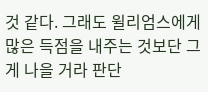것 같다. 그래도 윌리엄스에게 많은 득점을 내주는 것보단 그게 나을 거라 판단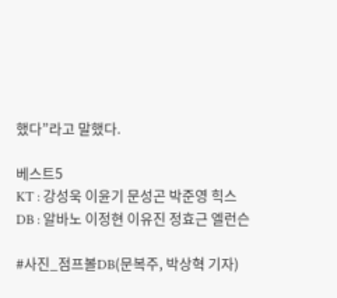했다”라고 말했다.

베스트5
KT : 강성욱 이윤기 문성곤 박준영 힉스
DB : 알바노 이정현 이유진 정효근 엘런슨

#사진_점프볼DB(문복주, 박상혁 기자)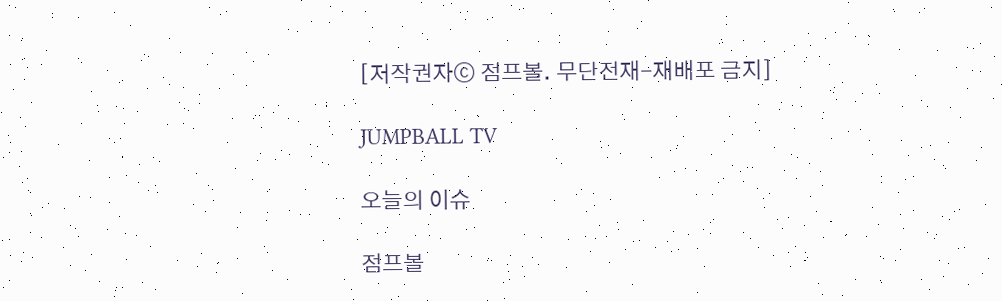[저작권자ⓒ 점프볼. 무단전재-재배포 금지]

JUMPBALL TV

오늘의 이슈

점프볼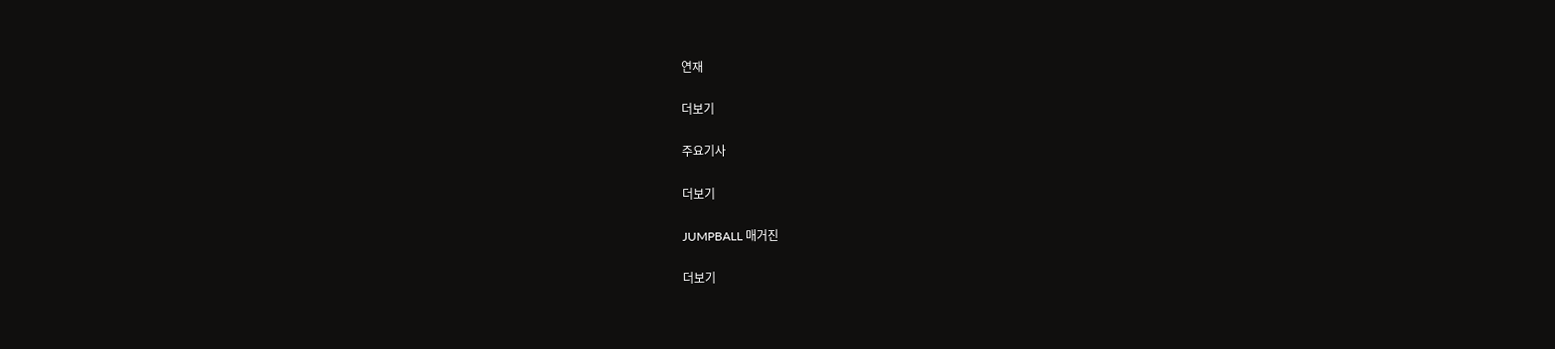연재

더보기

주요기사

더보기

JUMPBALL 매거진

더보기